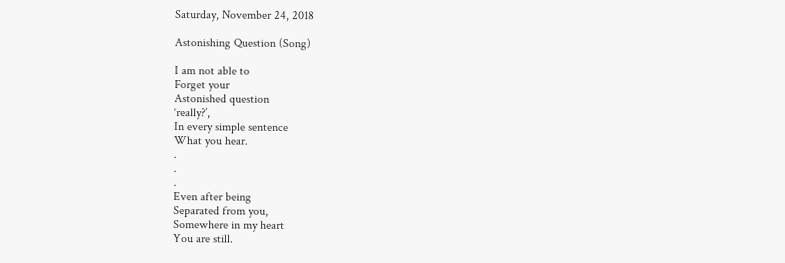Saturday, November 24, 2018

Astonishing Question (Song)

I am not able to
Forget your
Astonished question
‘really?’,
In every simple sentence
What you hear.
.
.
.
Even after being
Separated from you,
Somewhere in my heart
You are still.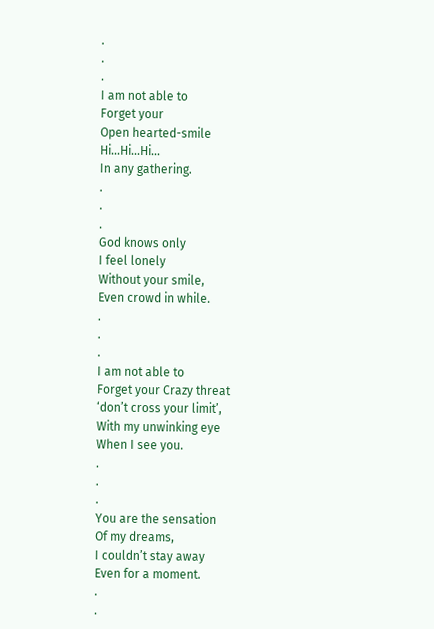.
.
.
I am not able to
Forget your
Open hearted-smile
Hi…Hi…Hi…
In any gathering.
.
.
.
God knows only
I feel lonely
Without your smile,
Even crowd in while.
.
.
.
I am not able to
Forget your Crazy threat
‘don’t cross your limit’,
With my unwinking eye
When I see you.
.
.
.
You are the sensation
Of my dreams,
I couldn’t stay away
Even for a moment.
.
.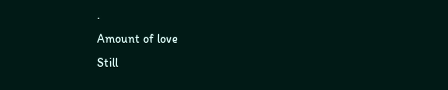.
Amount of love
Still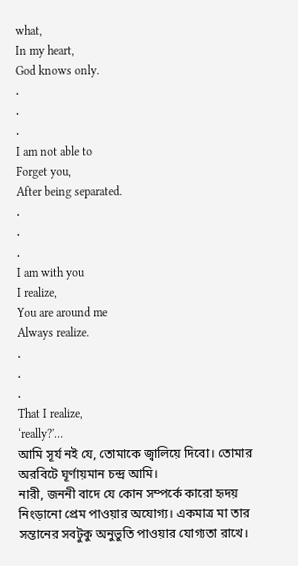what,
In my heart,
God knows only.
.
.
.
I am not able to
Forget you,
After being separated.
.
.
.
I am with you
I realize,
You are around me
Always realize.
.
.
.
That I realize,
‘really?'…
আমি সূর্য নই যে, তোমাকে জ্বালিয়ে দিবো। তোমার অরবিটে ঘূর্ণায়মান চন্দ্র আমি।
নারী, জননী বাদে যে কোন সম্পর্কে কারো হৃদয় নিংড়ানো প্রেম পাওয়ার অযোগ্য। একমাত্র মা তার সন্তানের সবটুকু অনুভুতি পাওয়ার যোগ্যতা রাখে।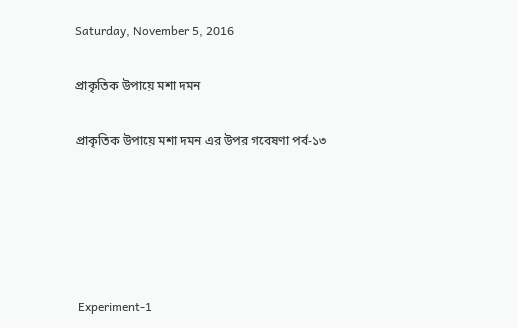Saturday, November 5, 2016

প্রাকৃতিক উপায়ে মশা দমন

প্রাকৃতিক উপায়ে মশা দমন এর উপর গবেষণা পর্ব-১৩





 Experiment-1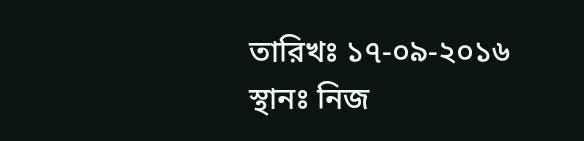তারিখঃ ১৭-০৯-২০১৬
স্থানঃ নিজ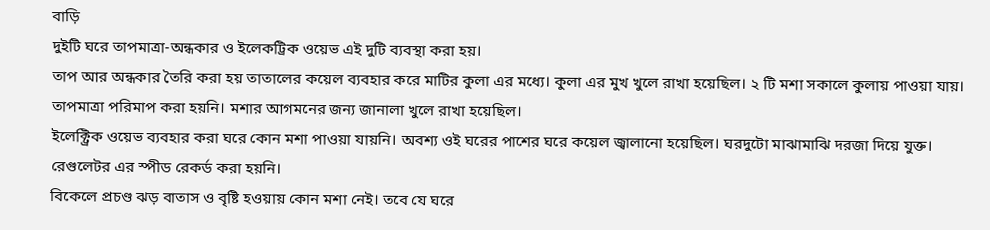বাড়ি
দুইটি ঘরে তাপমাত্রা-অন্ধকার ও ইলেকট্রিক ওয়েভ এই দুটি ব্যবস্থা করা হয়।
তাপ আর অন্ধকার তৈরি করা হয় তাতালের কয়েল ব্যবহার করে মাটির কুলা এর মধ্যে। কুলা এর মুখ খুলে রাখা হয়েছিল। ২ টি মশা সকালে কুলায় পাওয়া যায়। তাপমাত্রা পরিমাপ করা হয়নি। মশার আগমনের জন্য জানালা খুলে রাখা হয়েছিল।
ইলেক্ট্রিক ওয়েভ ব্যবহার করা ঘরে কোন মশা পাওয়া যায়নি। অবশ্য ওই ঘরের পাশের ঘরে কয়েল জ্বালানো হয়েছিল। ঘরদুটো মাঝামাঝি দরজা দিয়ে যুক্ত।
রেগুলেটর এর স্পীড রেকর্ড করা হয়নি।
বিকেলে প্রচণ্ড ঝড় বাতাস ও বৃষ্টি হওয়ায় কোন মশা নেই। তবে যে ঘরে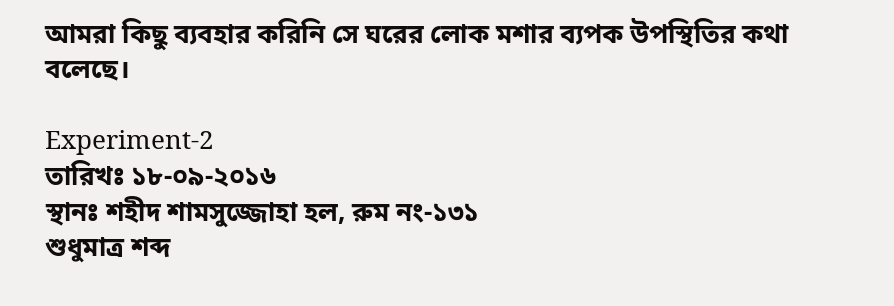আমরা কিছু ব্যবহার করিনি সে ঘরের লোক মশার ব্যপক উপস্থিতির কথা বলেছে।

Experiment-2
তারিখঃ ১৮-০৯-২০১৬
স্থানঃ শহীদ শামসুজ্জোহা হল, রুম নং-১৩১
শুধুমাত্র শব্দ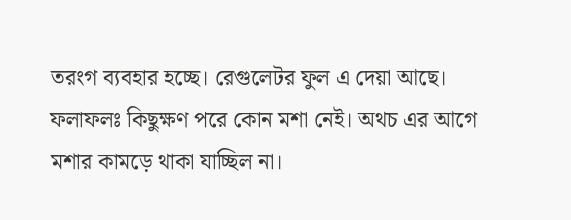তরংগ ব্যবহার হচ্ছে। রেগুলেটর ফুল এ দেয়া আছে।
ফলাফলঃ কিছুক্ষণ পরে কোন মশা নেই। অথচ এর আগে মশার কামড়ে থাকা যাচ্ছিল না।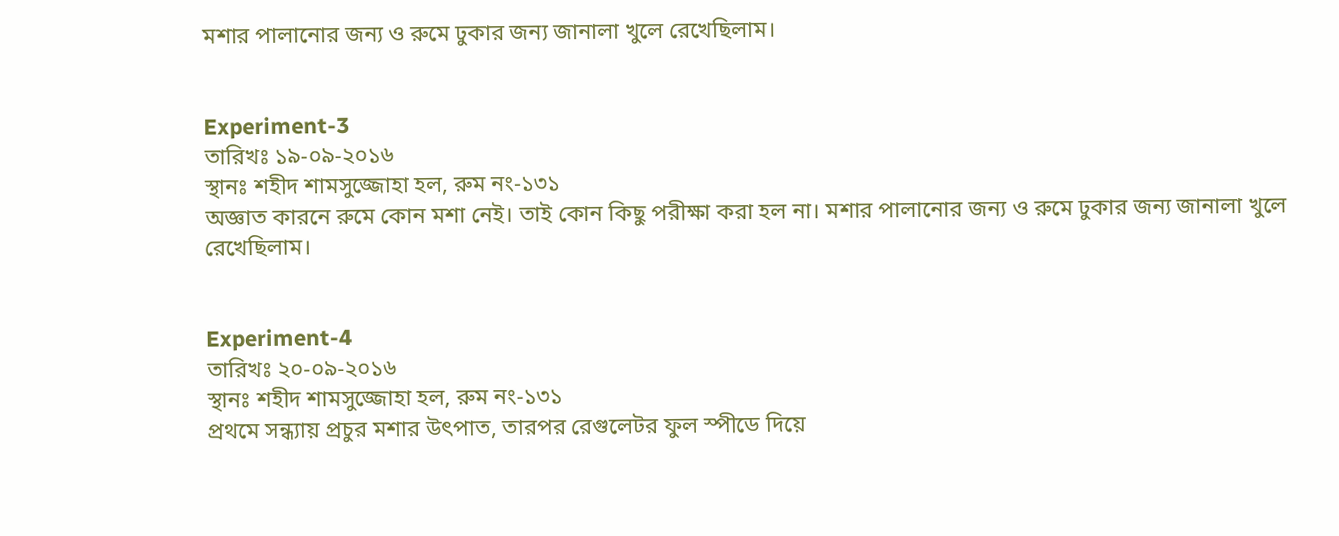মশার পালানোর জন্য ও রুমে ঢুকার জন্য জানালা খুলে রেখেছিলাম।


Experiment-3
তারিখঃ ১৯-০৯-২০১৬
স্থানঃ শহীদ শামসুজ্জোহা হল, রুম নং-১৩১
অজ্ঞাত কারনে রুমে কোন মশা নেই। তাই কোন কিছু পরীক্ষা করা হল না। মশার পালানোর জন্য ও রুমে ঢুকার জন্য জানালা খুলে রেখেছিলাম।


Experiment-4
তারিখঃ ২০-০৯-২০১৬
স্থানঃ শহীদ শামসুজ্জোহা হল, রুম নং-১৩১
প্রথমে সন্ধ্যায় প্রচুর মশার উৎপাত, তারপর রেগুলেটর ফুল স্পীডে দিয়ে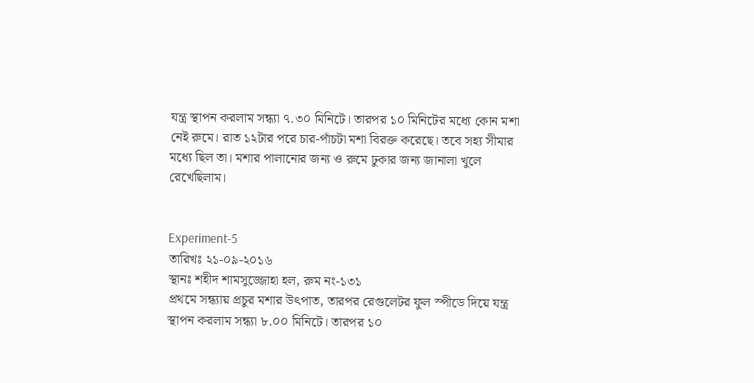যন্ত্র স্থাপন করলাম সন্ধ্যা ৭.৩০ মিনিটে। তারপর ১০ মিনিটের মধ্যে কোন মশা নেই রুমে। রাত ১২টার পরে চার-পাঁচটা মশা বিরক্ত করেছে। তবে সহ্য সীমার মধ্যে ছিল তা। মশার পালানোর জন্য ও রুমে ঢুকার জন্য জানালা খুলে রেখেছিলাম।


Experiment-5
তারিখঃ ২১-০৯-২০১৬
স্থানঃ শহীদ শামসুজ্জোহা হল, রুম নং-১৩১
প্রথমে সন্ধ্যায় প্রচুর মশার উৎপাত, তারপর রেগুলেটর ফুল স্পীডে দিয়ে যন্ত্র স্থাপন করলাম সন্ধ্যা ৮.০০ মিনিটে। তারপর ১০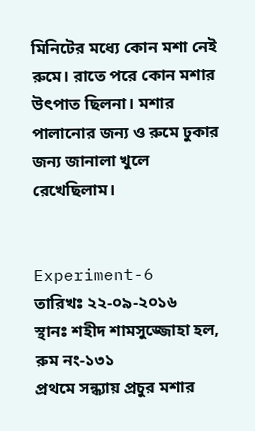মিনিটের মধ্যে কোন মশা নেই রুমে। রাতে পরে কোন মশার উৎপাত ছিলনা। মশার পালানোর জন্য ও রুমে ঢুকার জন্য জানালা খুলে রেখেছিলাম।


Experiment-6
তারিখঃ ২২-০৯-২০১৬
স্থানঃ শহীদ শামসুজ্জোহা হল, রুম নং-১৩১
প্রথমে সন্ধ্যায় প্রচুর মশার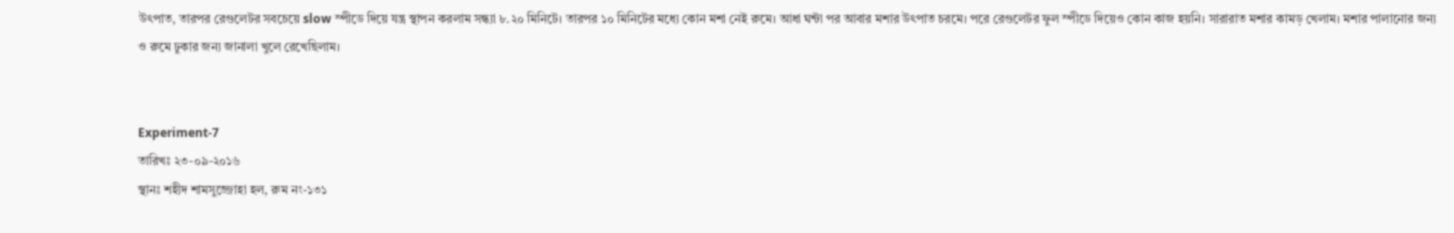উৎপাত, তারপর রেগুলেটর সবচেয়ে slow স্পীডে দিয়ে যন্ত্র স্থাপন করলাম সন্ধ্যা ৮.২০ মিনিটে। তারপর ১০ মিনিটের মধ্যে কোন মশা নেই রুমে। আধা ঘন্টা পর আবার মশার উৎপাত চরমে। পরে রেগুলেটর ফুল স্পীডে দিয়েও কোন কাজ হয়নি। সারারাত মশার কামড় খেলাম। মশার পালানোর জন্য ও রুমে ঢুকার জন্য জানালা খুলে রেখেছিলাম।


Experiment-7
তারিখঃ ২৩-০৯-২০১৬
স্থানঃ শহীদ শামসুজ্জোহা হল, রুম নং-১৩১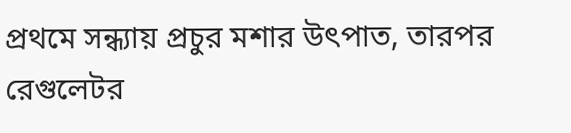প্রথমে সন্ধ্যায় প্রচুর মশার উৎপাত, তারপর রেগুলেটর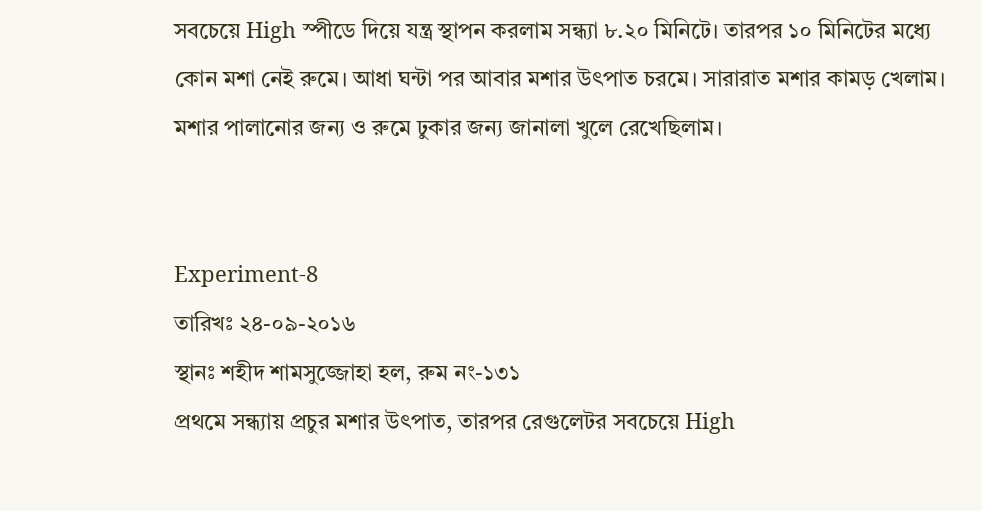সবচেয়ে High স্পীডে দিয়ে যন্ত্র স্থাপন করলাম সন্ধ্যা ৮.২০ মিনিটে। তারপর ১০ মিনিটের মধ্যে কোন মশা নেই রুমে। আধা ঘন্টা পর আবার মশার উৎপাত চরমে। সারারাত মশার কামড় খেলাম। মশার পালানোর জন্য ও রুমে ঢুকার জন্য জানালা খুলে রেখেছিলাম।


Experiment-8
তারিখঃ ২৪-০৯-২০১৬
স্থানঃ শহীদ শামসুজ্জোহা হল, রুম নং-১৩১
প্রথমে সন্ধ্যায় প্রচুর মশার উৎপাত, তারপর রেগুলেটর সবচেয়ে High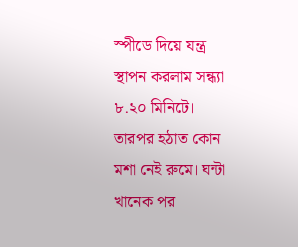স্পীডে দিয়ে যন্ত্র স্থাপন করলাম সন্ধ্যা ৮.২০ মিনিটে। তারপর হঠাত কোন মশা নেই রুমে। ঘন্টা খানেক পর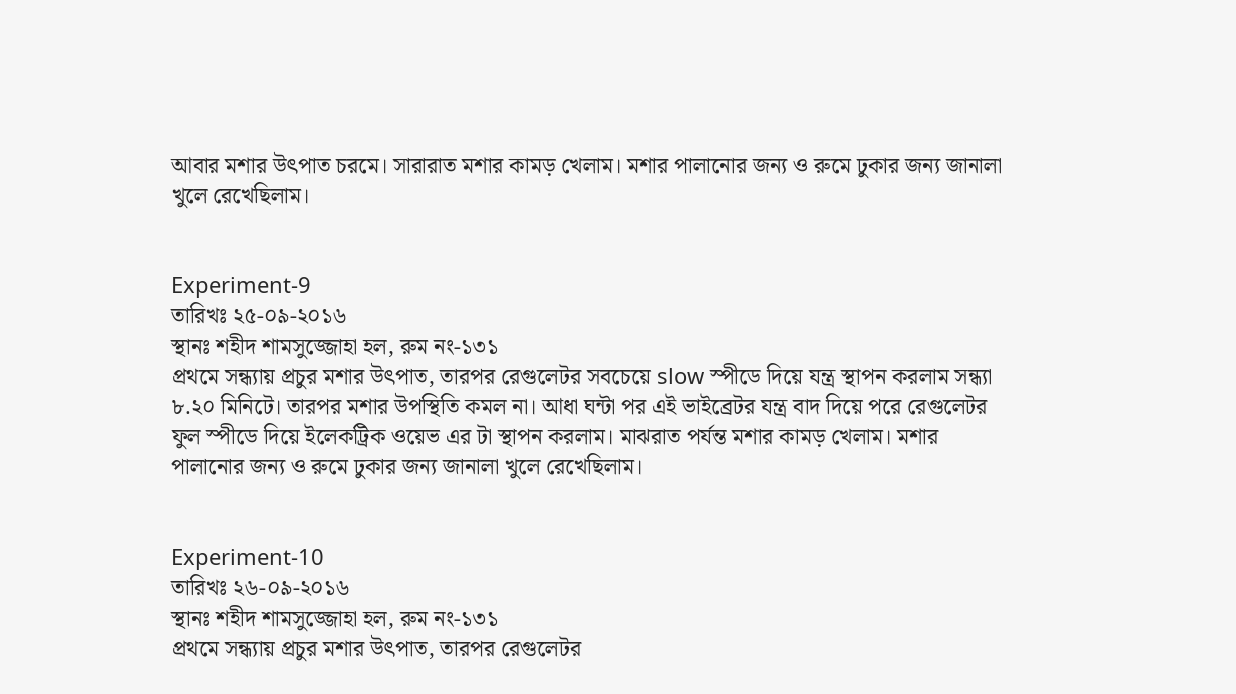আবার মশার উৎপাত চরমে। সারারাত মশার কামড় খেলাম। মশার পালানোর জন্য ও রুমে ঢুকার জন্য জানালা খুলে রেখেছিলাম।


Experiment-9
তারিখঃ ২৫-০৯-২০১৬
স্থানঃ শহীদ শামসুজ্জোহা হল, রুম নং-১৩১
প্রথমে সন্ধ্যায় প্রচুর মশার উৎপাত, তারপর রেগুলেটর সবচেয়ে slow স্পীডে দিয়ে যন্ত্র স্থাপন করলাম সন্ধ্যা ৮.২০ মিনিটে। তারপর মশার উপস্থিতি কমল না। আধা ঘন্টা পর এই ভাইব্রেটর যন্ত্র বাদ দিয়ে পরে রেগুলেটর ফুল স্পীডে দিয়ে ইলেকট্রিক ওয়েভ এর টা স্থাপন করলাম। মাঝরাত পর্যন্ত মশার কামড় খেলাম। মশার পালানোর জন্য ও রুমে ঢুকার জন্য জানালা খুলে রেখেছিলাম।


Experiment-10
তারিখঃ ২৬-০৯-২০১৬
স্থানঃ শহীদ শামসুজ্জোহা হল, রুম নং-১৩১
প্রথমে সন্ধ্যায় প্রচুর মশার উৎপাত, তারপর রেগুলেটর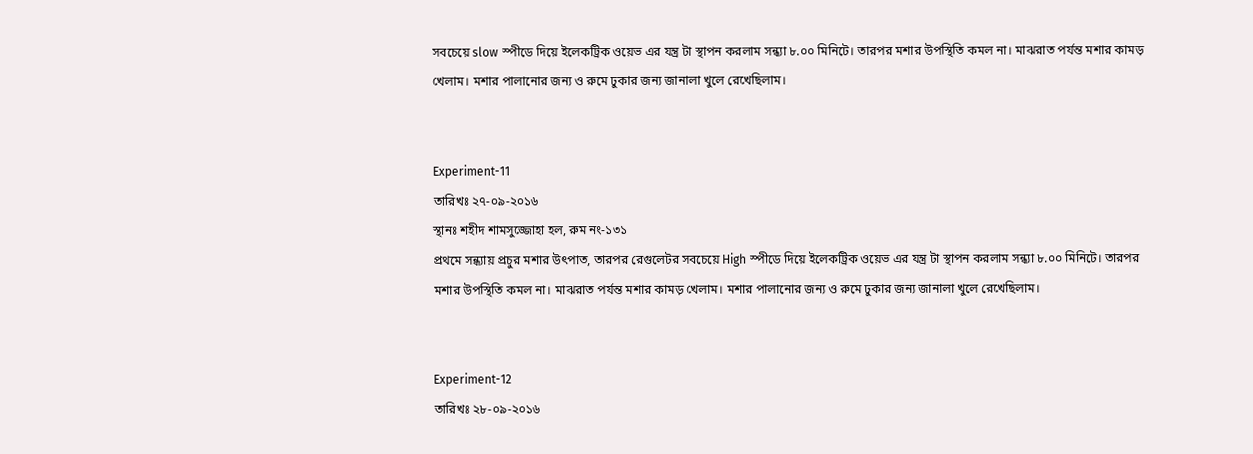সবচেয়ে slow স্পীডে দিয়ে ইলেকট্রিক ওয়েভ এর যন্ত্র টা স্থাপন করলাম সন্ধ্যা ৮.০০ মিনিটে। তারপর মশার উপস্থিতি কমল না। মাঝরাত পর্যন্ত মশার কামড় খেলাম। মশার পালানোর জন্য ও রুমে ঢুকার জন্য জানালা খুলে রেখেছিলাম।


Experiment-11
তারিখঃ ২৭-০৯-২০১৬
স্থানঃ শহীদ শামসুজ্জোহা হল, রুম নং-১৩১
প্রথমে সন্ধ্যায় প্রচুর মশার উৎপাত, তারপর রেগুলেটর সবচেয়ে High স্পীডে দিয়ে ইলেকট্রিক ওয়েভ এর যন্ত্র টা স্থাপন করলাম সন্ধ্যা ৮.০০ মিনিটে। তারপর মশার উপস্থিতি কমল না। মাঝরাত পর্যন্ত মশার কামড় খেলাম। মশার পালানোর জন্য ও রুমে ঢুকার জন্য জানালা খুলে রেখেছিলাম।


Experiment-12
তারিখঃ ২৮-০৯-২০১৬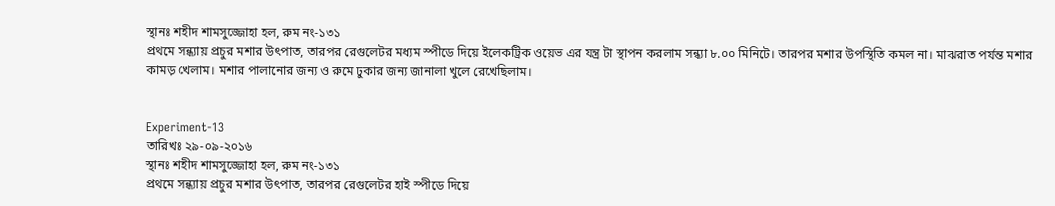স্থানঃ শহীদ শামসুজ্জোহা হল, রুম নং-১৩১
প্রথমে সন্ধ্যায় প্রচুর মশার উৎপাত, তারপর রেগুলেটর মধ্যম স্পীডে দিয়ে ইলেকট্রিক ওয়েভ এর যন্ত্র টা স্থাপন করলাম সন্ধ্যা ৮.০০ মিনিটে। তারপর মশার উপস্থিতি কমল না। মাঝরাত পর্যন্ত মশার কামড় খেলাম। মশার পালানোর জন্য ও রুমে ঢুকার জন্য জানালা খুলে রেখেছিলাম।


Experiment-13
তারিখঃ ২৯-০৯-২০১৬
স্থানঃ শহীদ শামসুজ্জোহা হল, রুম নং-১৩১
প্রথমে সন্ধ্যায় প্রচুর মশার উৎপাত, তারপর রেগুলেটর হাই স্পীডে দিয়ে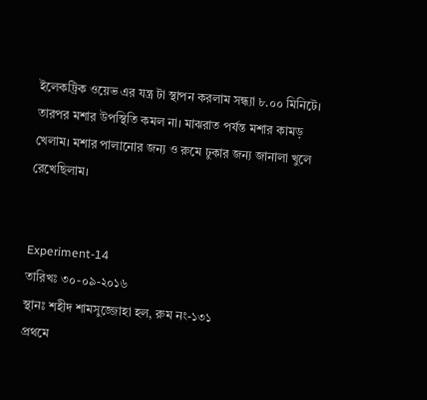ইলেকট্রিক ওয়েভ এর যন্ত্র টা স্থাপন করলাম সন্ধ্যা ৮.০০ মিনিটে। তারপর মশার উপস্থিতি কমল না। মাঝরাত পর্যন্ত মশার কামড় খেলাম। মশার পালানোর জন্য ও রুমে ঢুকার জন্য জানালা খুলে রেখেছিলাম।


Experiment-14
তারিখঃ ৩০-০৯-২০১৬
স্থানঃ শহীদ শামসুজ্জোহা হল, রুম নং-১৩১
প্রথমে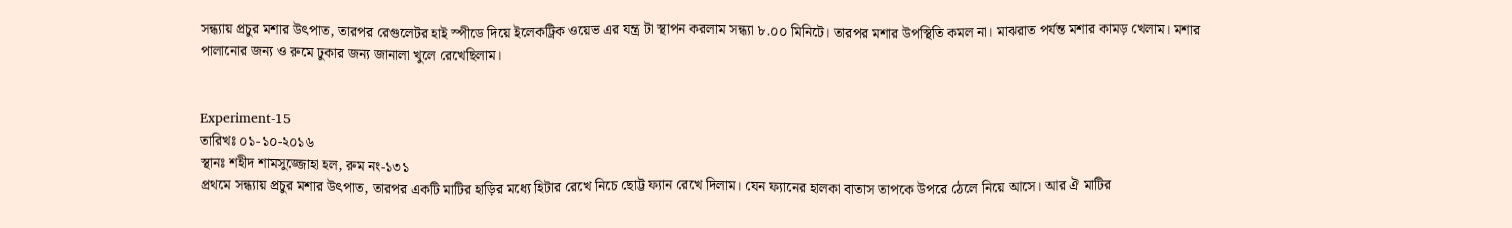সন্ধ্যায় প্রচুর মশার উৎপাত, তারপর রেগুলেটর হাই স্পীডে দিয়ে ইলেকট্রিক ওয়েভ এর যন্ত্র টা স্থাপন করলাম সন্ধ্যা ৮.০০ মিনিটে। তারপর মশার উপস্থিতি কমল না। মাঝরাত পর্যন্ত মশার কামড় খেলাম। মশার পালানোর জন্য ও রুমে ঢুকার জন্য জানালা খুলে রেখেছিলাম।


Experiment-15
তারিখঃ ০১-১০-২০১৬
স্থানঃ শহীদ শামসুজ্জোহা হল, রুম নং-১৩১
প্রথমে সন্ধ্যায় প্রচুর মশার উৎপাত, তারপর একটি মাটির হাড়ির মধ্যে হিটার রেখে নিচে ছোট্ট ফ্যান রেখে দিলাম। যেন ফ্যানের হালকা বাতাস তাপকে উপরে ঠেলে নিয়ে আসে। আর ঐ মাটির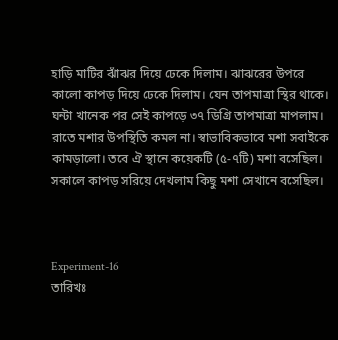হাড়ি মাটির ঝাঁঝর দিয়ে ঢেকে দিলাম। ঝাঝরের উপরে কালো কাপড় দিয়ে ঢেকে দিলাম। যেন তাপমাত্রা স্থির থাকে। ঘন্টা খানেক পর সেই কাপড়ে ৩৭ ডিগ্রি তাপমাত্রা মাপলাম। রাতে মশার উপস্থিতি কমল না। স্বাভাবিকভাবে মশা সবাইকে কামড়ালো। তবে ঐ স্থানে কয়েকটি (৫-৭টি) মশা বসেছিল। সকালে কাপড় সরিয়ে দেখলাম কিছু মশা সেখানে বসেছিল।



Experiment-16
তারিখঃ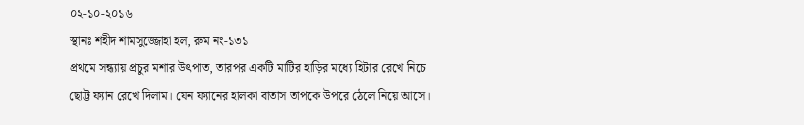০২-১০-২০১৬
স্থানঃ শহীদ শামসুজ্জোহা হল, রুম নং-১৩১
প্রথমে সন্ধ্যায় প্রচুর মশার উৎপাত, তারপর একটি মাটির হাড়ির মধ্যে হিটার রেখে নিচে ছোট্ট ফ্যান রেখে দিলাম। যেন ফ্যানের হালকা বাতাস তাপকে উপরে ঠেলে নিয়ে আসে।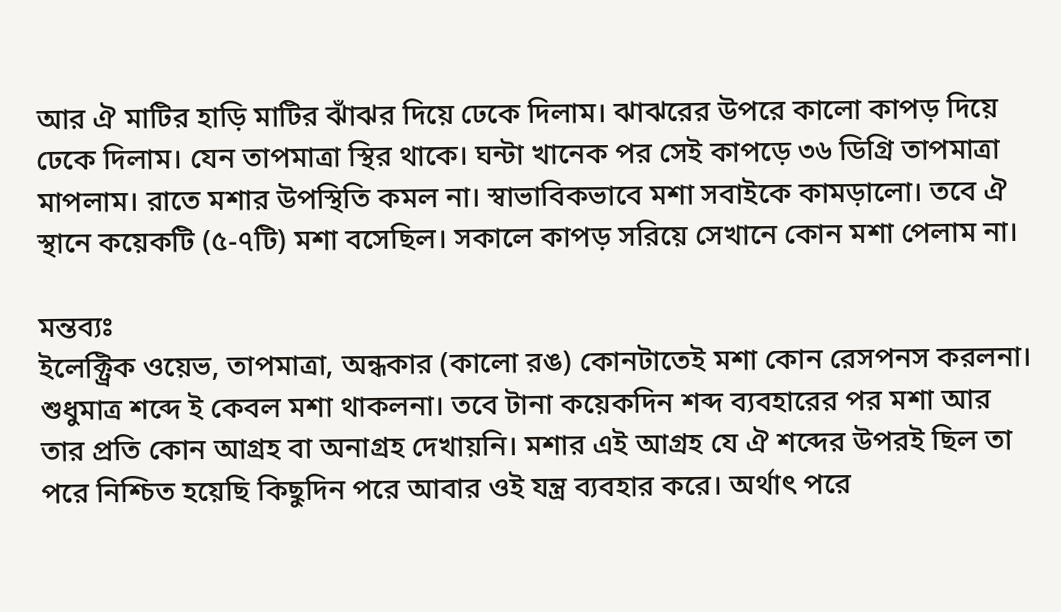আর ঐ মাটির হাড়ি মাটির ঝাঁঝর দিয়ে ঢেকে দিলাম। ঝাঝরের উপরে কালো কাপড় দিয়ে ঢেকে দিলাম। যেন তাপমাত্রা স্থির থাকে। ঘন্টা খানেক পর সেই কাপড়ে ৩৬ ডিগ্রি তাপমাত্রা মাপলাম। রাতে মশার উপস্থিতি কমল না। স্বাভাবিকভাবে মশা সবাইকে কামড়ালো। তবে ঐ স্থানে কয়েকটি (৫-৭টি) মশা বসেছিল। সকালে কাপড় সরিয়ে সেখানে কোন মশা পেলাম না।

মন্তব্যঃ
ইলেক্ট্রিক ওয়েভ, তাপমাত্রা, অন্ধকার (কালো রঙ) কোনটাতেই মশা কোন রেসপনস করলনা। শুধুমাত্র শব্দে ই কেবল মশা থাকলনা। তবে টানা কয়েকদিন শব্দ ব্যবহারের পর মশা আর তার প্রতি কোন আগ্রহ বা অনাগ্রহ দেখায়নি। মশার এই আগ্রহ যে ঐ শব্দের উপরই ছিল তা পরে নিশ্চিত হয়েছি কিছুদিন পরে আবার ওই যন্ত্র ব্যবহার করে। অর্থাৎ পরে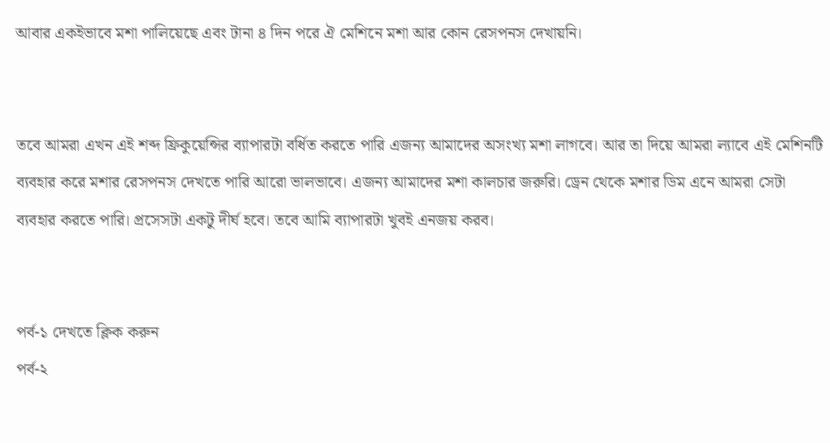আবার একইভাবে মশা পালিয়েছে এবং টানা ৪ দিন পরে ঐ মেশিনে মশা আর কোন রেসপনস দেখায়নি।


তবে আমরা এখন এই শব্দ ফ্রিকুয়েন্সির ব্যাপারটা বর্ধিত করতে পারি এজন্য আমাদের অসংখ্য মশা লাগবে। আর তা দিয়ে আমরা ল্যাবে এই মেশিনটি ব্যবহার করে মশার রেসপনস দেখতে পারি আরো ভালভাবে। এজন্য আমাদের মশা কালচার জরুরি। ড্রেন থেকে মশার ডিম এনে আমরা সেটা ব্যবহার করতে পারি। প্রসেসটা একটু দীর্ঘ হবে। তবে আমি ব্যাপারটা খুবই এনজয় করব।


পর্ব-১ দেখতে ক্লিক করুন
পর্ব-২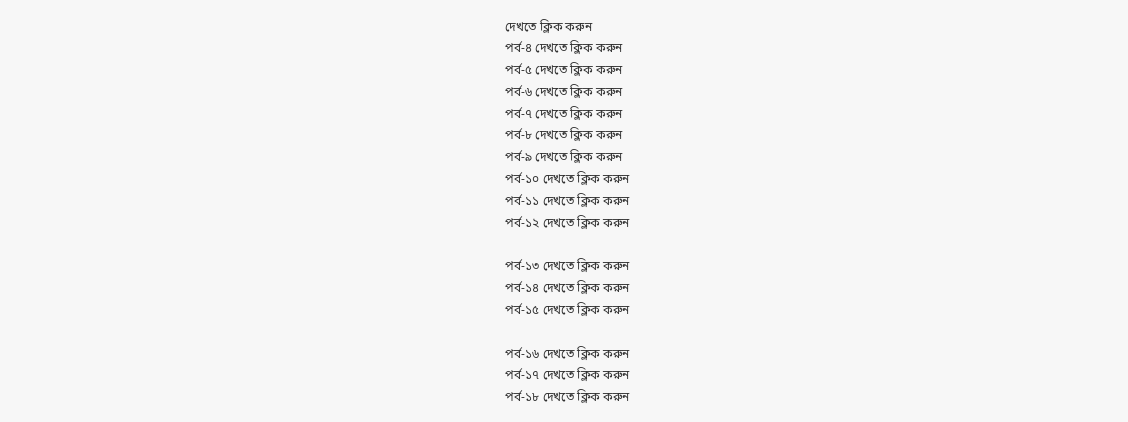দেখতে ক্লিক করুন
পর্ব-৪ দেখতে ক্লিক করুন
পর্ব-৫ দেখতে ক্লিক করুন
পর্ব-৬ দেখতে ক্লিক করুন
পর্ব-৭ দেখতে ক্লিক করুন
পর্ব-৮ দেখতে ক্লিক করুন
পর্ব-৯ দেখতে ক্লিক করুন
পর্ব-১০ দেখতে ক্লিক করুন
পর্ব-১১ দেখতে ক্লিক করুন
পর্ব-১২ দেখতে ক্লিক করুন

পর্ব-১৩ দেখতে ক্লিক করুন
পর্ব-১৪ দেখতে ক্লিক করুন
পর্ব-১৫ দেখতে ক্লিক করুন

পর্ব-১৬ দেখতে ক্লিক করুন
পর্ব-১৭ দেখতে ক্লিক করুন
পর্ব-১৮ দেখতে ক্লিক করুন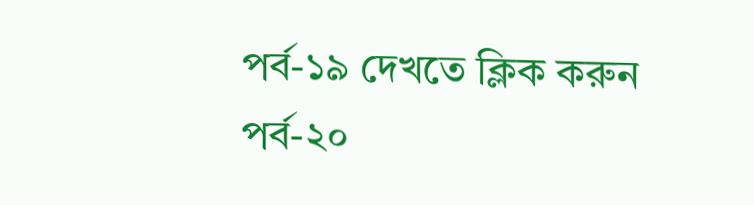পর্ব-১৯ দেখতে ক্লিক করুন
পর্ব-২০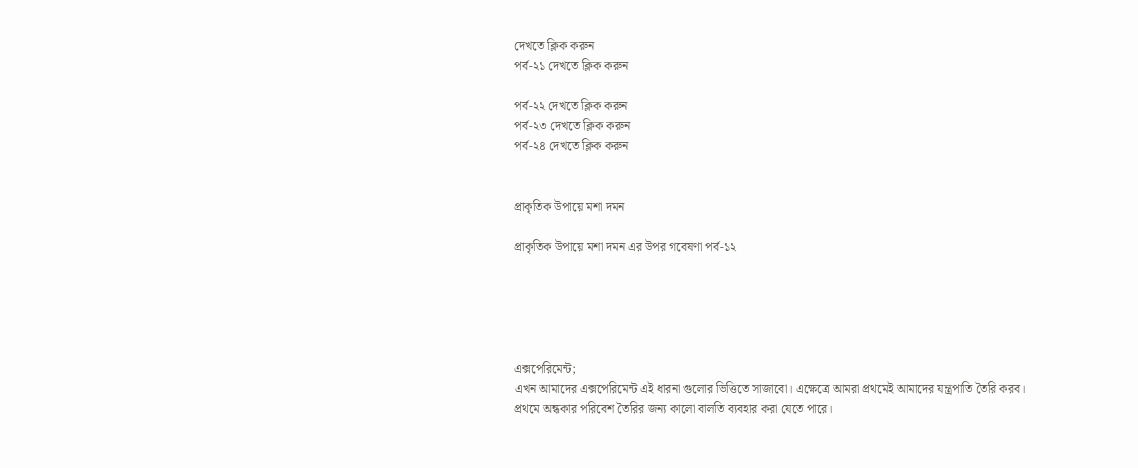দেখতে ক্লিক করুন
পর্ব-২১ দেখতে ক্লিক করুন

পর্ব-২২ দেখতে ক্লিক করুন
পর্ব-২৩ দেখতে ক্লিক করুন
পর্ব-২৪ দেখতে ক্লিক করুন


প্রাকৃতিক উপায়ে মশা দমন

প্রাকৃতিক উপায়ে মশা দমন এর উপর গবেষণা পর্ব-১২





এক্সপেরিমেন্ট;
এখন আমাদের এক্সপেরিমেন্ট এই ধারনা গুলোর ভিত্তিতে সাজাবো। এক্ষেত্রে আমরা প্রথমেই আমাদের যন্ত্রপাতি তৈরি করব।
প্রথমে অন্ধকার পরিবেশ তৈরির জন্য কালো বালতি ব্যবহার করা যেতে পারে।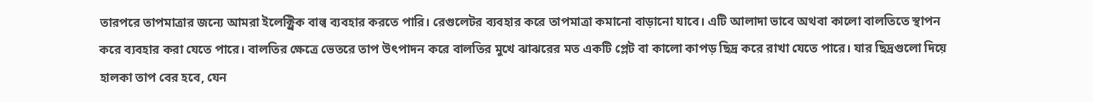তারপরে তাপমাত্রার জন্যে আমরা ইলেক্ট্রিক বাল্ব ব্যবহার করতে পারি। রেগুলেটর ব্যবহার করে তাপমাত্রা কমানো বাড়ানো যাবে। এটি আলাদা ভাবে অথবা কালো বালতিতে স্থাপন করে ব্যবহার করা যেতে পারে। বালতির ক্ষেত্রে ভেতরে তাপ উৎপাদন করে বালতির মুখে ঝাঝরের মত একটি প্লেট বা কালো কাপড় ছিদ্র করে রাখা যেতে পারে। যার ছিদ্রগুলো দিয়ে হালকা তাপ বের হবে, যেন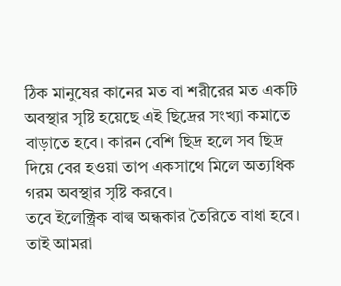ঠিক মানুষের কানের মত বা শরীরের মত একটি অবস্থার সৃষ্টি হয়েছে এই ছিদ্রের সংখ্যা কমাতে বাড়াতে হবে। কারন বেশি ছিদ্র হলে সব ছিদ্র দিয়ে বের হওয়া তাপ একসাথে মিলে অত্যধিক গরম অবস্থার সৃষ্টি করবে।
তবে ইলেক্ট্রিক বাল্ব অন্ধকার তৈরিতে বাধা হবে। তাই আমরা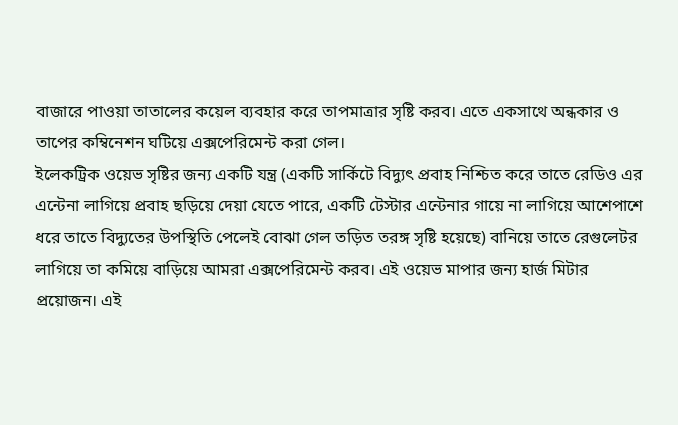বাজারে পাওয়া তাতালের কয়েল ব্যবহার করে তাপমাত্রার সৃষ্টি করব। এতে একসাথে অন্ধকার ও তাপের কম্বিনেশন ঘটিয়ে এক্সপেরিমেন্ট করা গেল।
ইলেকট্রিক ওয়েভ সৃষ্টির জন্য একটি যন্ত্র (একটি সার্কিটে বিদ্যুৎ প্রবাহ নিশ্চিত করে তাতে রেডিও এর এন্টেনা লাগিয়ে প্রবাহ ছড়িয়ে দেয়া যেতে পারে, একটি টেস্টার এন্টেনার গায়ে না লাগিয়ে আশেপাশে ধরে তাতে বিদ্যুতের উপস্থিতি পেলেই বোঝা গেল তড়িত তরঙ্গ সৃষ্টি হয়েছে) বানিয়ে তাতে রেগুলেটর লাগিয়ে তা কমিয়ে বাড়িয়ে আমরা এক্সপেরিমেন্ট করব। এই ওয়েভ মাপার জন্য হার্জ মিটার প্রয়োজন। এই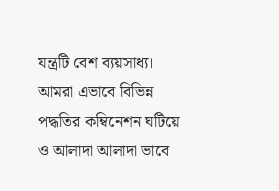যন্ত্রটি বেশ ব্যয়সাধ্য।
আমরা এভাবে বিভিন্ন পদ্ধতির কম্বিনেশন ঘটিয়ে ও আলাদা আলাদা ভাবে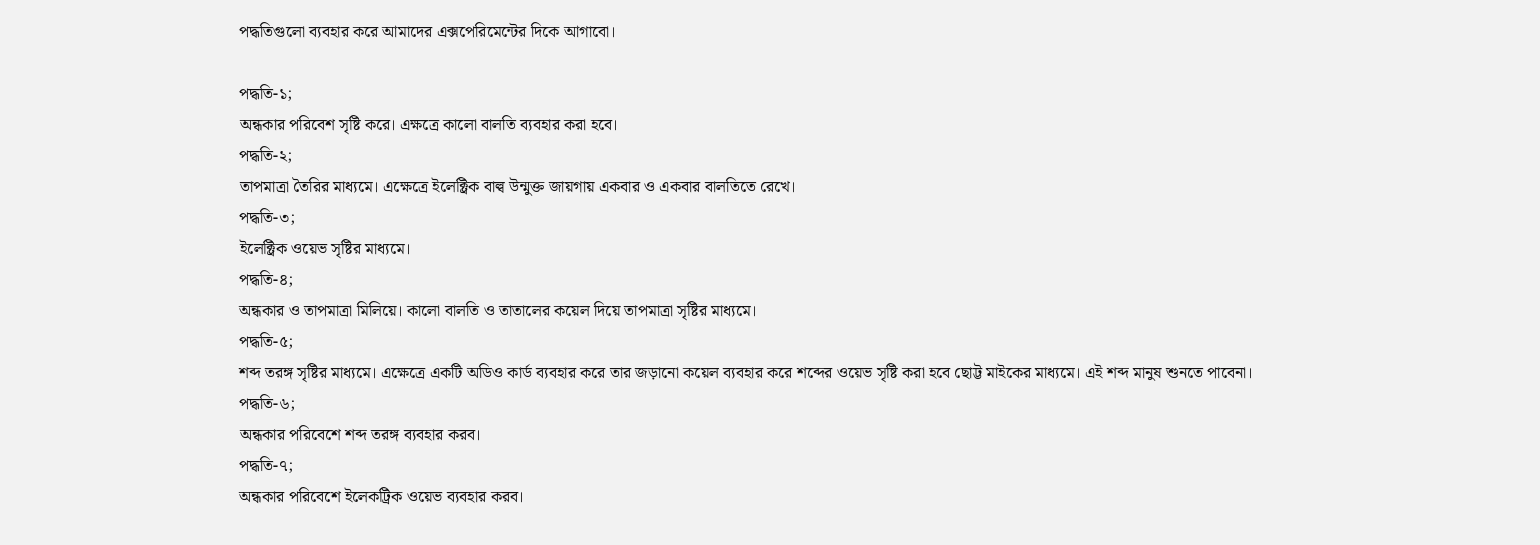পদ্ধতিগুলো ব্যবহার করে আমাদের এক্সপেরিমেন্টের দিকে আগাবো।

পদ্ধতি-১;
অন্ধকার পরিবেশ সৃষ্টি করে। এক্ষত্রে কালো বালতি ব্যবহার করা হবে।
পদ্ধতি-২;
তাপমাত্রা তৈরির মাধ্যমে। এক্ষেত্রে ইলেক্ট্রিক বাল্ব উন্মুক্ত জায়গায় একবার ও একবার বালতিতে রেখে।
পদ্ধতি-৩;
ইলেক্ট্রিক ওয়েভ সৃষ্টির মাধ্যমে।
পদ্ধতি-৪;
অন্ধকার ও তাপমাত্রা মিলিয়ে। কালো বালতি ও তাতালের কয়েল দিয়ে তাপমাত্রা সৃষ্টির মাধ্যমে।
পদ্ধতি-৫;
শব্দ তরঙ্গ সৃষ্টির মাধ্যমে। এক্ষেত্রে একটি অডিও কার্ড ব্যবহার করে তার জড়ানো কয়েল ব্যবহার করে শব্দের ওয়েভ সৃষ্টি করা হবে ছোট্ট মাইকের মাধ্যমে। এই শব্দ মানুষ শুনতে পাবেনা।
পদ্ধতি-৬;
অন্ধকার পরিবেশে শব্দ তরঙ্গ ব্যবহার করব।
পদ্ধতি-৭;
অন্ধকার পরিবেশে ইলেকট্রিক ওয়েভ ব্যবহার করব।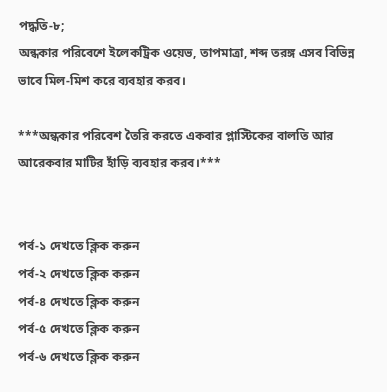পদ্ধতি-৮;
অন্ধকার পরিবেশে ইলেকট্রিক ওয়েভ, তাপমাত্রা, শব্দ তরঙ্গ এসব বিভিন্ন ভাবে মিল-মিশ করে ব্যবহার করব।

***অন্ধকার পরিবেশ তৈরি করতে একবার প্লাস্টিকের বালতি আর আরেকবার মাটির হাঁড়ি ব্যবহার করব।***


পর্ব-১ দেখতে ক্লিক করুন
পর্ব-২ দেখতে ক্লিক করুন
পর্ব-৪ দেখতে ক্লিক করুন
পর্ব-৫ দেখতে ক্লিক করুন
পর্ব-৬ দেখতে ক্লিক করুন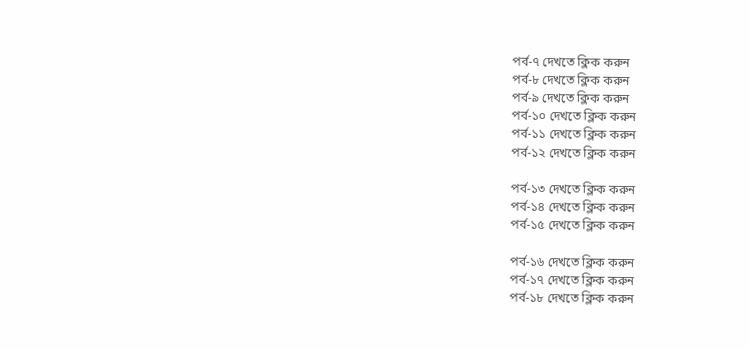পর্ব-৭ দেখতে ক্লিক করুন
পর্ব-৮ দেখতে ক্লিক করুন
পর্ব-৯ দেখতে ক্লিক করুন
পর্ব-১০ দেখতে ক্লিক করুন
পর্ব-১১ দেখতে ক্লিক করুন
পর্ব-১২ দেখতে ক্লিক করুন

পর্ব-১৩ দেখতে ক্লিক করুন
পর্ব-১৪ দেখতে ক্লিক করুন
পর্ব-১৫ দেখতে ক্লিক করুন

পর্ব-১৬ দেখতে ক্লিক করুন
পর্ব-১৭ দেখতে ক্লিক করুন
পর্ব-১৮ দেখতে ক্লিক করুন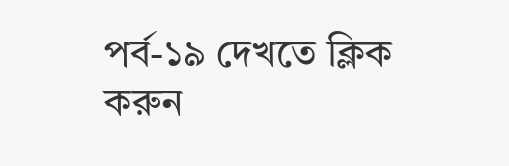পর্ব-১৯ দেখতে ক্লিক করুন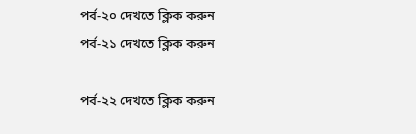পর্ব-২০ দেখতে ক্লিক করুন
পর্ব-২১ দেখতে ক্লিক করুন

পর্ব-২২ দেখতে ক্লিক করুন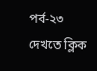পর্ব-২৩ দেখতে ক্লিক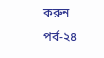করুন
পর্ব-২৪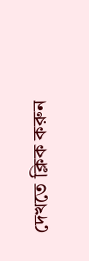দেখতে ক্লিক করুন